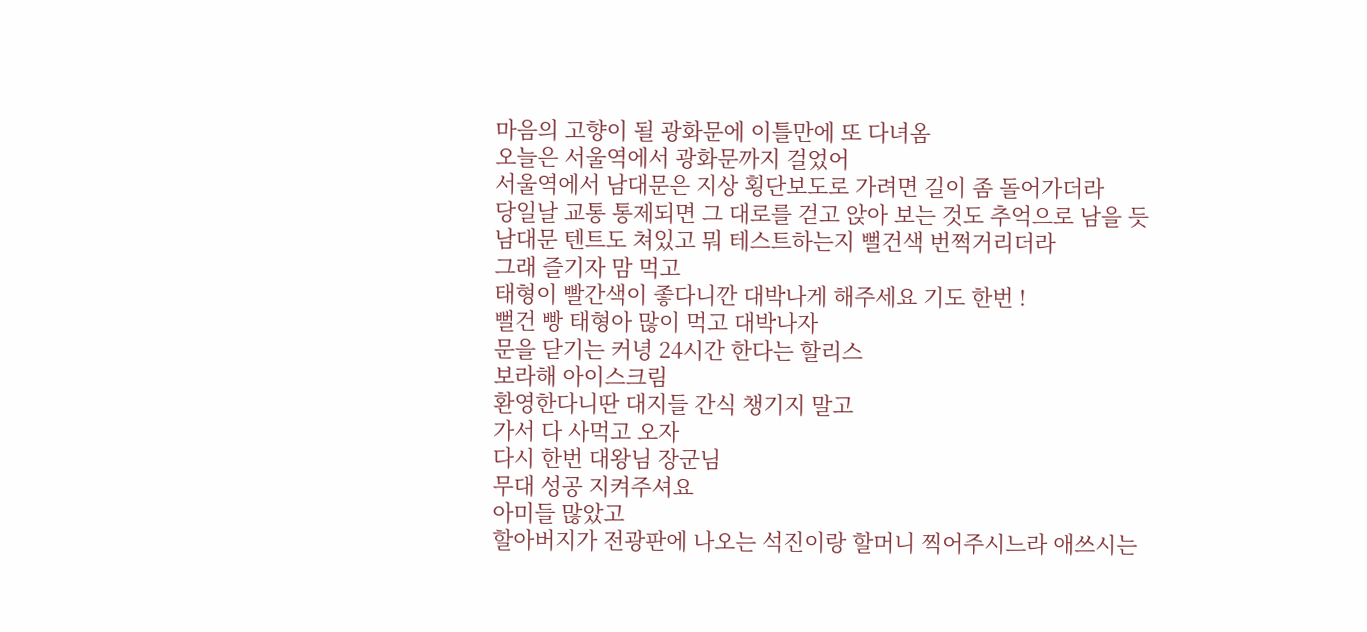마음의 고향이 될 광화문에 이틀만에 또 다녀옴
오늘은 서울역에서 광화문까지 걸었어
서울역에서 남대문은 지상 횡단보도로 가려면 길이 좀 돌어가더라
당일날 교통 통제되면 그 대로를 걷고 앉아 보는 것도 추억으로 남을 듯
남대문 텐트도 쳐있고 뭐 테스트하는지 뻘건색 번쩍거리더라
그래 즐기자 맘 먹고
태형이 빨간색이 좋다니깐 대박나게 해주세요 기도 한번 !
뻘건 빵 태형아 많이 먹고 대박나자
문을 닫기는 커녕 24시간 한다는 할리스
보라해 아이스크림
환영한다니딴 대지들 간식 챙기지 말고
가서 다 사먹고 오자
다시 한번 대왕님 장군님
무대 성공 지켜주셔요
아미들 많았고
할아버지가 전광판에 나오는 석진이랑 할머니 찍어주시느라 애쓰시는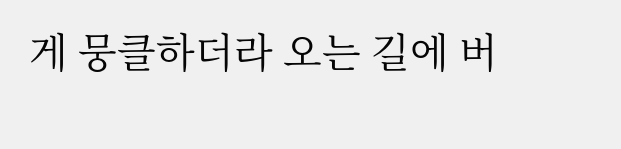게 뭉클하더라 오는 길에 버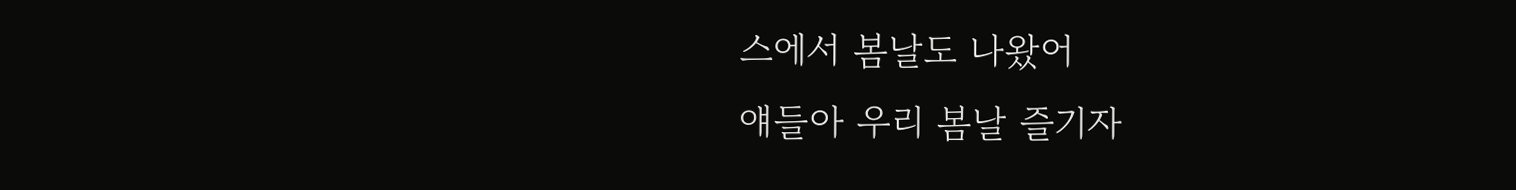스에서 봄날도 나왔어
얘들아 우리 봄날 즐기자